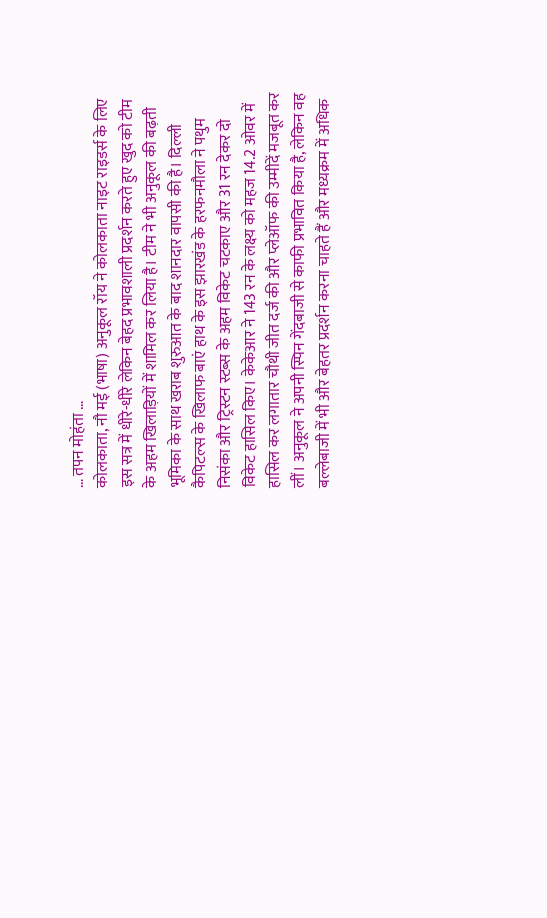… तपन मोहंता …
कोलकाता, नौ मई (भाषा) अनुकूल रॉय ने कोलकाता नाइट राइडर्स के लिए इस सत्र में धीरे-धीरे लेकिन बेहद प्रभावशाली प्रदर्शन करते हुए खुद को टीम के अहम खिलाड़ियों में शामिल कर लिया है। टीम ने भी अनुकूल की बढ़ती भूमिका के साथ खराब शुरुआत के बाद शानदार वापसी की है। दिल्ली कैपिटल्स के खिलाफ बाएं हाथ के इस झारखंड के हरफनमौला ने पथुम निसंका और ट्रिस्टन स्टब्स के अहम विकेट चटकाए और 31 रन देकर दो विकेट हासिल किए। केकेआर ने 143 रन के लक्ष्य को महज 14.2 ओवर में हासिल कर लगातार चौथी जीत दर्ज की और प्लेऑफ की उम्मीदें मजबूत कर लीं। अनुकूल ने अपनी स्पिन गेंदबाजी से काफी प्रभावित किया है, लेकिन वह बल्लेबाजी में भी और बेहतर प्रदर्शन करना चाहते हैं और मध्यक्रम में अधिक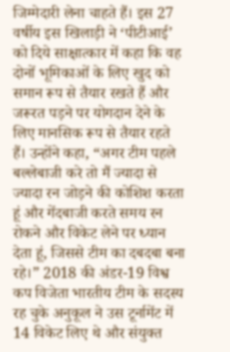जिम्मेदारी लेना चाहते हैं। इस 27 वर्षीय इस खिलाड़ी ने ‘पीटीआई’ को दिये साक्षात्कार में कहा कि वह दोनों भूमिकाओं के लिए खुद को समान रूप से तैयार रखते हैं और जरूरत पड़ने पर योगदान देने के लिए मानसिक रूप से तैयार रहते हैं। उन्होंने कहा, “अगर टीम पहले बल्लेबाजी करे तो मैं ज्यादा से ज्यादा रन जोड़ने की कोशिश करता हूं और गेंदबाजी करते समय रन रोकने और विकेट लेने पर ध्यान देता हूं, जिससे टीम का दबदबा बना रहे।” 2018 की अंडर-19 विश्व कप विजेता भारतीय टीम के सदस्य रह चुके अनुकूल ने उस टूर्नामेंट में 14 विकेट लिए थे और संयुक्त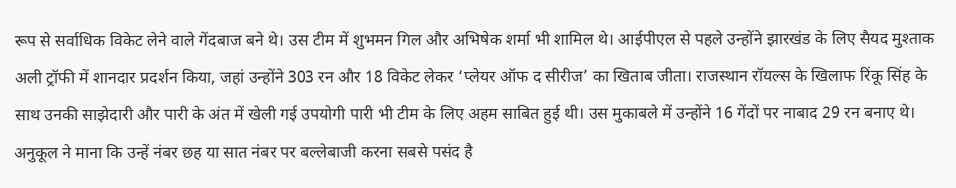रूप से सर्वाधिक विकेट लेने वाले गेंदबाज बने थे। उस टीम में शुभमन गिल और अभिषेक शर्मा भी शामिल थे। आईपीएल से पहले उन्होंने झारखंड के लिए सैयद मुश्ताक अली ट्रॉफी में शानदार प्रदर्शन किया, जहां उन्होंने 303 रन और 18 विकेट लेकर ‘प्लेयर ऑफ द सीरीज’ का खिताब जीता। राजस्थान रॉयल्स के खिलाफ रिंकू सिंह के साथ उनकी साझेदारी और पारी के अंत में खेली गई उपयोगी पारी भी टीम के लिए अहम साबित हुई थी। उस मुकाबले में उन्होंने 16 गेंदों पर नाबाद 29 रन बनाए थे। अनुकूल ने माना कि उन्हें नंबर छह या सात नंबर पर बल्लेबाजी करना सबसे पसंद है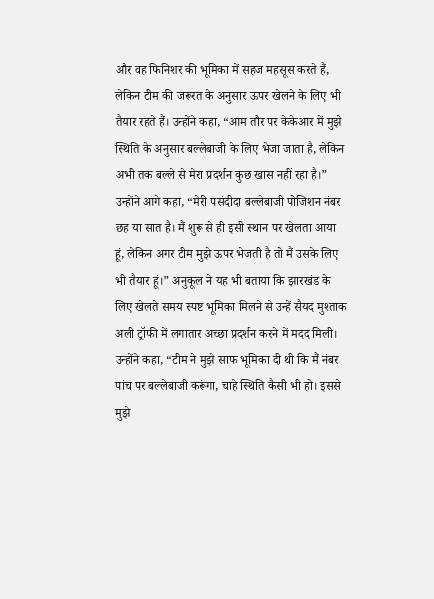और वह फिनिशर की भूमिका में सहज महसूस करते हैं, लेकिन टीम की जरूरत के अनुसार ऊपर खेलने के लिए भी तैयार रहते हैं। उन्होंने कहा, “आम तौर पर केकेआर में मुझे स्थिति के अनुसार बल्लेबाजी के लिए भेजा जाता है, लेकिन अभी तक बल्ले से मेरा प्रदर्शन कुछ खास नहीं रहा है।” उन्होंने आगे कहा, “मेरी पसंदीदा बल्लेबाजी पोजिशन नंबर छह या सात है। मैं शुरू से ही इसी स्थान पर खेलता आया हूं, लेकिन अगर टीम मुझे ऊपर भेजती है तो मैं उसके लिए भी तैयार हूं।” अनुकूल ने यह भी बताया कि झारखंड के लिए खेलते समय स्पष्ट भूमिका मिलने से उन्हें सैयद मुश्ताक अली ट्रॉफी में लगातार अच्छा प्रदर्शन करने में मदद मिली। उन्होंने कहा, “टीम ने मुझे साफ भूमिका दी थी कि मैं नंबर पांच पर बल्लेबाजी करूंगा, चाहे स्थिति कैसी भी हो। इससे मुझे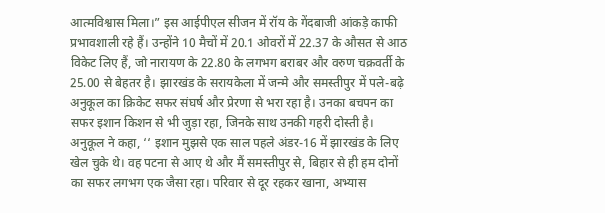आत्मविश्वास मिला।” इस आईपीएल सीजन में रॉय के गेंदबाजी आंकड़े काफी प्रभावशाली रहे हैं। उन्होंने 10 मैचों में 20.1 ओवरों में 22.37 के औसत से आठ विकेट लिए हैं, जो नारायण के 22.80 के लगभग बराबर और वरुण चक्रवर्ती के 25.00 से बेहतर है। झारखंड के सरायकेला में जन्मे और समस्तीपुर में पले-बढ़े अनुकूल का क्रिकेट सफर संघर्ष और प्रेरणा से भरा रहा है। उनका बचपन का सफर इशान किशन से भी जुड़ा रहा, जिनके साथ उनकी गहरी दोस्ती है। अनुकूल ने कहा, ‘‘ इशान मुझसे एक साल पहले अंडर-16 में झारखंड के लिए खेल चुके थे। वह पटना से आए थे और मैं समस्तीपुर से, बिहार से ही हम दोनों का सफर लगभग एक जैसा रहा। परिवार से दूर रहकर खाना, अभ्यास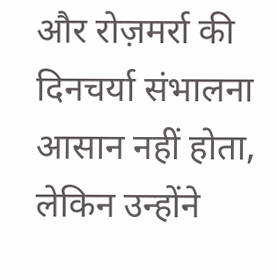और रोज़मर्रा की दिनचर्या संभालना आसान नहीं होता, लेकिन उन्होंने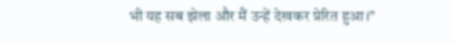भी यह सब झेला और मैं उन्हें देखकर प्रेरित हुआ।”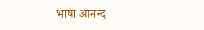भाषा आनन्द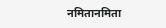नमितानमिता